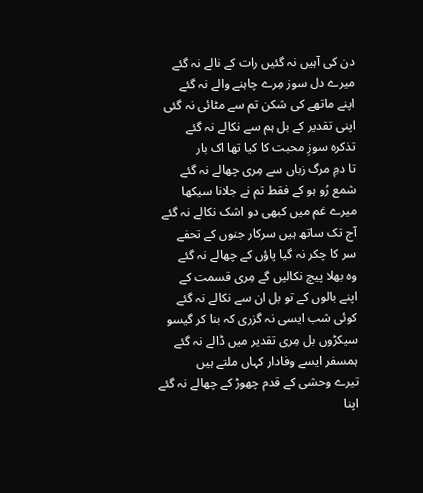دن کی آہیں نہ گئیں رات کے نالے نہ گئے
میرے دل سوز مِرے چاہنے والے نہ گئے
اپنے ماتھے کی شکن تم سے مٹائی نہ گئی
اپنی تقدیر کے بل ہم سے نکالے نہ گئے
تذکرہ سوزِ محبت کا کیا تھا اک بار
تا دمِ مرگ زباں سے مِری چھالے نہ گئے
شمع رُو ہو کے فقط تم نے جلانا سیکھا
میرے غم میں کبھی دو اشک نکالے نہ گئے
آج تک ساتھ ہیں سرکار جنوں کے تحفے
سر کا چکر نہ گیا پاؤں کے چھالے نہ گئے
وہ بھلا پیچ نکالیں گے مِری قسمت کے
اپنے بالوں کے تو بل ان سے نکالے نہ گئے
کوئی شب ایسی نہ گزری کہ بنا کر گیسو
سیکڑوں بل مِری تقدیر میں ڈالے نہ گئے
ہمسفر ایسے وفادار کہاں ملتے ہیں
تیرے وحشی کے قدم چھوڑ کے چھالے نہ گئے
اپنا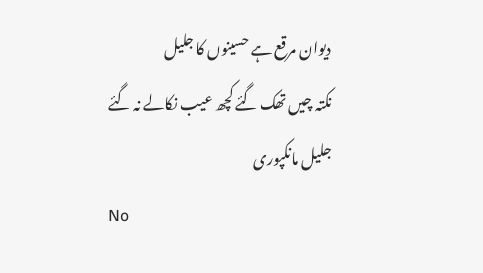دیوان مرقع ہے حسینوں کا جلیل
نکتہ چیں تھک گئے کچھ عیب نکالے نہ گئے
جلیل مانکپوری
No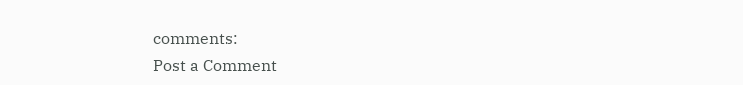comments:
Post a Comment